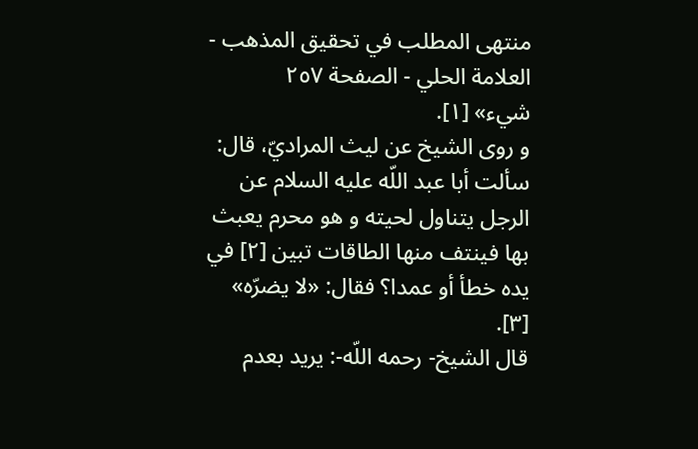منتهى المطلب في تحقيق المذهب - العلامة الحلي - الصفحة ٢٥٧
شيء» [١].
و روى الشيخ عن ليث المراديّ، قال: سألت أبا عبد اللّه عليه السلام عن الرجل يتناول لحيته و هو محرم يعبث بها فينتف منها الطاقات تبين [٢] في يده خطأ أو عمدا؟ فقال: «لا يضرّه» [٣].
قال الشيخ- رحمه اللّه-: يريد بعدم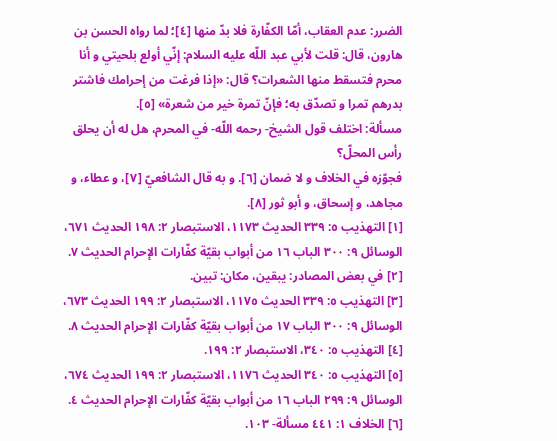الضرر: عدم العقاب، أمّا الكفّارة فلا بدّ منها [٤]؛ لما رواه الحسن بن هارون، قال: قلت لأبي عبد اللّه عليه السلام: إنّي أولع بلحيتي و أنا محرم فتسقط منها الشعرات؟ قال: «إذا فرغت من إحرامك فاشتر بدرهم تمرا و تصدّق به؛ فإنّ تمرة خير من شعرة» [٥].
مسألة: اختلف قول الشيخ- رحمه اللّه- في المحرم، هل له أن يحلق رأس المحلّ؟
فجوّزه في الخلاف و لا ضمان [٦]. و به قال الشافعيّ [٧]، و عطاء، و مجاهد، و إسحاق، و أبو ثور [٨].
[١] التهذيب ٥: ٣٣٩ الحديث ١١٧٣، الاستبصار ٢: ١٩٨ الحديث ٦٧١، الوسائل ٩: ٣٠٠ الباب ١٦ من أبواب بقيّة كفّارات الإحرام الحديث ٧.
[٢] في بعض المصادر: يبقين، مكان: تبين.
[٣] التهذيب ٥: ٣٣٩ الحديث ١١٧٥، الاستبصار ٢: ١٩٩ الحديث ٦٧٣، الوسائل ٩: ٣٠٠ الباب ١٧ من أبواب بقيّة كفّارات الإحرام الحديث ٨.
[٤] التهذيب ٥: ٣٤٠، الاستبصار ٢: ١٩٩.
[٥] التهذيب ٥: ٣٤٠ الحديث ١١٧٦، الاستبصار ٢: ١٩٩ الحديث ٦٧٤، الوسائل ٩: ٢٩٩ الباب ١٦ من أبواب بقيّة كفّارات الإحرام الحديث ٤.
[٦] الخلاف ١: ٤٤١ مسألة- ١٠٣.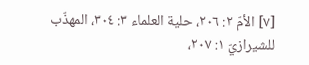[٧] الأمّ ٢: ٢٠٦، حلية العلماء ٣: ٣٠٤، المهذّب للشيرازيّ ١: ٢٠٧،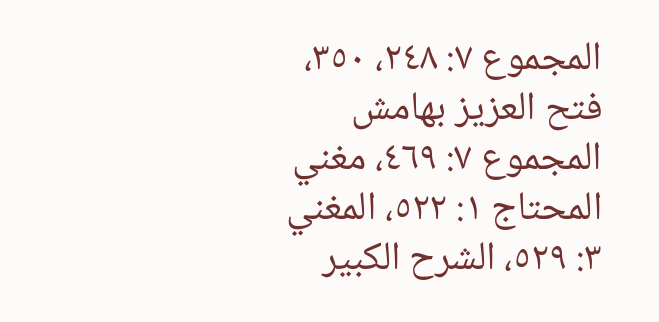المجموع ٧: ٢٤٨، ٣٥٠، فتح العزيز بهامش المجموع ٧: ٤٦٩، مغني المحتاج ١: ٥٢٢، المغني ٣: ٥٢٩، الشرح الكبير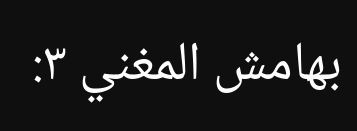بهامش المغني ٣: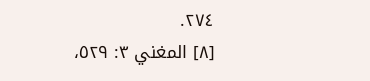٢٧٤.
[٨] المغني ٣: ٥٢٩،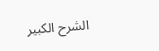الشرح الكبير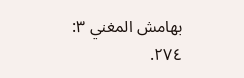بهامش المغني ٣: ٢٧٤.